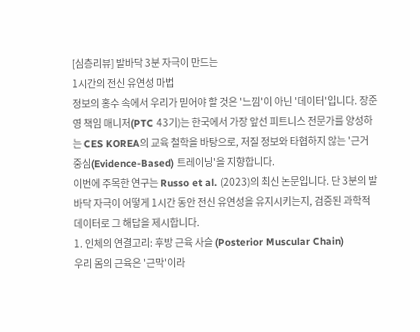[심층리뷰] 발바닥 3분 자극이 만드는
1시간의 전신 유연성 마법
정보의 홍수 속에서 우리가 믿어야 할 것은 '느낌'이 아닌 '데이터'입니다. 장준영 책임 매니저(PTC 43기)는 한국에서 가장 앞선 피트니스 전문가를 양성하는 CES KOREA의 교육 철학을 바탕으로, 저질 정보와 타협하지 않는 '근거 중심(Evidence-Based) 트레이닝'을 지향합니다.
이번에 주목한 연구는 Russo et al. (2023)의 최신 논문입니다. 단 3분의 발바닥 자극이 어떻게 1시간 동안 전신 유연성을 유지시키는지, 검증된 과학적 데이터로 그 해답을 제시합니다.
1. 인체의 연결고리: 후방 근육 사슬 (Posterior Muscular Chain)
우리 몸의 근육은 '근막'이라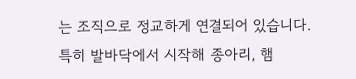는 조직으로 정교하게 연결되어 있습니다. 특히 발바닥에서 시작해 종아리, 햄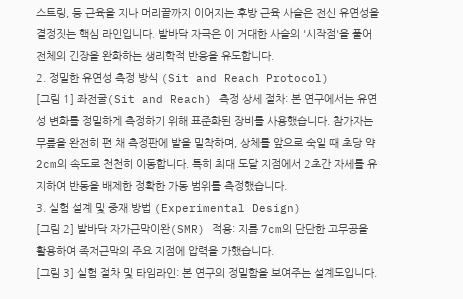스트링, 등 근육을 지나 머리끝까지 이어지는 후방 근육 사슬은 전신 유연성을 결정짓는 핵심 라인입니다. 발바닥 자극은 이 거대한 사슬의 '시작점'을 풀어 전체의 긴장을 완화하는 생리학적 반응을 유도합니다.
2. 정밀한 유연성 측정 방식 (Sit and Reach Protocol)
[그림 1] 좌전굴(Sit and Reach) 측정 상세 절차: 본 연구에서는 유연성 변화를 정밀하게 측정하기 위해 표준화된 장비를 사용했습니다. 참가자는 무릎을 완전히 편 채 측정판에 발을 밀착하며, 상체를 앞으로 숙일 때 초당 약 2cm의 속도로 천천히 이동합니다. 특히 최대 도달 지점에서 2초간 자세를 유지하여 반동을 배제한 정확한 가동 범위를 측정했습니다.
3. 실험 설계 및 중재 방법 (Experimental Design)
[그림 2] 발바닥 자가근막이완(SMR) 적용: 지름 7cm의 단단한 고무공을 활용하여 족저근막의 주요 지점에 압력을 가했습니다.
[그림 3] 실험 절차 및 타임라인: 본 연구의 정밀함을 보여주는 설계도입니다.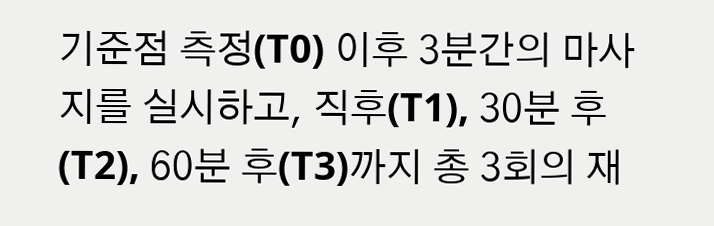기준점 측정(T0) 이후 3분간의 마사지를 실시하고, 직후(T1), 30분 후(T2), 60분 후(T3)까지 총 3회의 재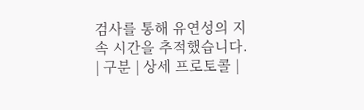검사를 통해 유연성의 지속 시간을 추적했습니다.
| 구분 | 상세 프로토콜 |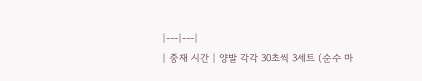|---|---|
| 중재 시간 | 양발 각각 30초씩 3세트 (순수 마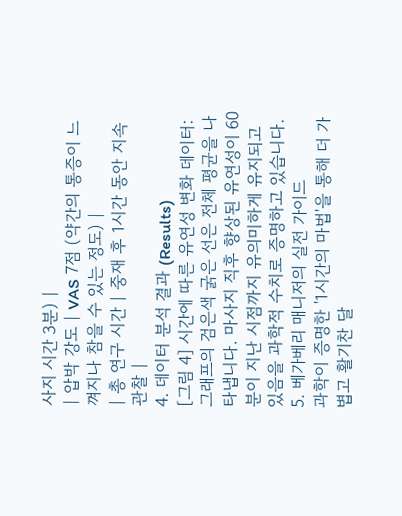사지 시간 3분) |
| 압박 강도 | VAS 7점 (약간의 통증이 느껴지나 참을 수 있는 정도) |
| 총 연구 시간 | 중재 후 1시간 동안 지속 관찰 |
4. 데이터 분석 결과 (Results)
[그림 4] 시간에 따른 유연성 변화 데이터: 그래프의 검은색 굵은 선은 전체 평균을 나타냅니다. 마사지 직후 향상된 유연성이 60분이 지난 시점까지 유의미하게 유지되고 있음을 과학적 수치로 증명하고 있습니다.
5. 베가베리 매니저의 실전 가이드
과학이 증명한 '1시간의 마법'을 통해 더 가볍고 활기찬 달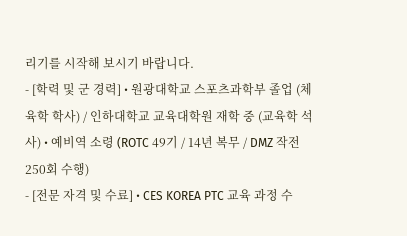리기를 시작해 보시기 바랍니다.
- [학력 및 군 경력] • 원광대학교 스포츠과학부 졸업 (체육학 학사) / 인하대학교 교육대학원 재학 중 (교육학 석사) • 예비역 소령 (ROTC 49기 / 14년 복무 / DMZ 작전 250회 수행)
- [전문 자격 및 수료] • CES KOREA PTC 교육 과정 수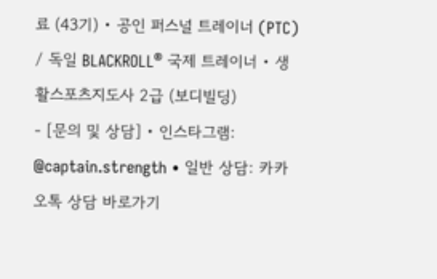료 (43기) • 공인 퍼스널 트레이너 (PTC) / 독일 BLACKROLL® 국제 트레이너 • 생활스포츠지도사 2급 (보디빌딩)
- [문의 및 상담] • 인스타그램: @captain.strength • 일반 상담: 카카오톡 상담 바로가기